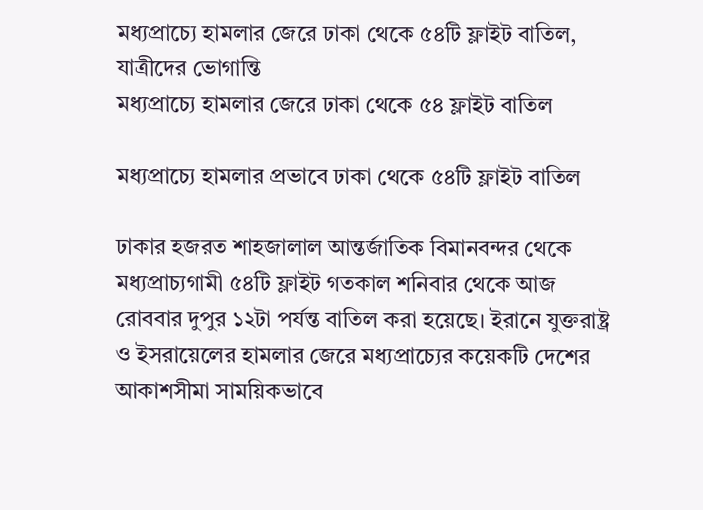মধ্যপ্রাচ্যে হামলার জেরে ঢাকা থেকে ৫৪টি ফ্লাইট বাতিল, যাত্রীদের ভোগান্তি
মধ্যপ্রাচ্যে হামলার জেরে ঢাকা থেকে ৫৪ ফ্লাইট বাতিল

মধ্যপ্রাচ্যে হামলার প্রভাবে ঢাকা থেকে ৫৪টি ফ্লাইট বাতিল

ঢাকার হজরত শাহজালাল আন্তর্জাতিক বিমানবন্দর থেকে মধ্যপ্রাচ্যগামী ৫৪টি ফ্লাইট গতকাল শনিবার থেকে আজ রোববার দুপুর ১২টা পর্যন্ত বাতিল করা হয়েছে। ইরানে যুক্তরাষ্ট্র ও ইসরায়েলের হামলার জেরে মধ্যপ্রাচ্যের কয়েকটি দেশের আকাশসীমা সাময়িকভাবে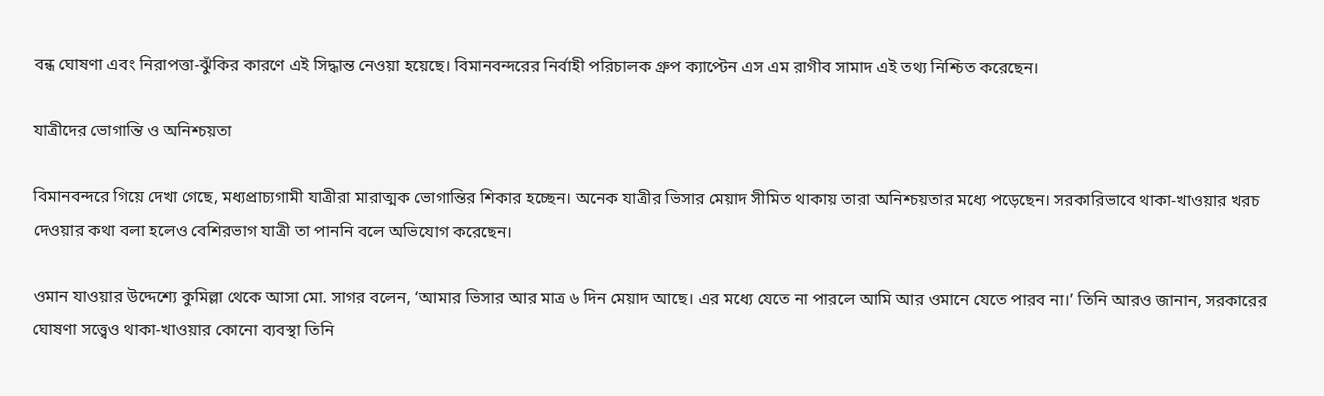বন্ধ ঘোষণা এবং নিরাপত্তা-ঝুঁকির কারণে এই সিদ্ধান্ত নেওয়া হয়েছে। বিমানবন্দরের নির্বাহী পরিচালক গ্রুপ ক্যাপ্টেন এস এম রাগীব সামাদ এই তথ্য নিশ্চিত করেছেন।

যাত্রীদের ভোগান্তি ও অনিশ্চয়তা

বিমানবন্দরে গিয়ে দেখা গেছে, মধ্যপ্রাচ্যগামী যাত্রীরা মারাত্মক ভোগান্তির শিকার হচ্ছেন। অনেক যাত্রীর ভিসার মেয়াদ সীমিত থাকায় তারা অনিশ্চয়তার মধ্যে পড়েছেন। সরকারিভাবে থাকা-খাওয়ার খরচ দেওয়ার কথা বলা হলেও বেশিরভাগ যাত্রী তা পাননি বলে অভিযোগ করেছেন।

ওমান যাওয়ার উদ্দেশ্যে কুমিল্লা থেকে আসা মো. সাগর বলেন, ‘আমার ভিসার আর মাত্র ৬ দিন মেয়াদ আছে। এর মধ্যে যেতে না পারলে আমি আর ওমানে যেতে পারব না।’ তিনি আরও জানান, সরকারের ঘোষণা সত্ত্বেও থাকা-খাওয়ার কোনো ব্যবস্থা তিনি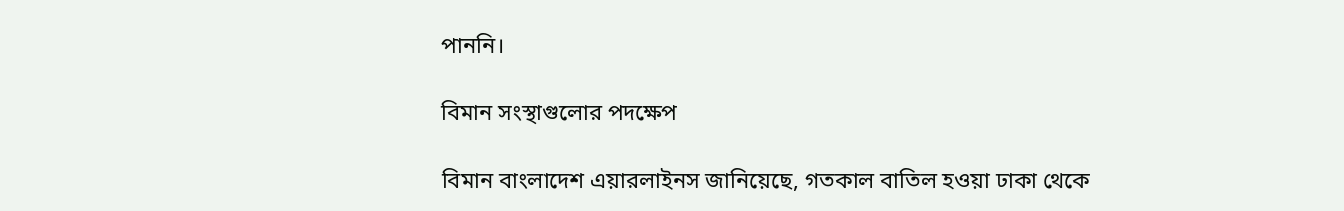পাননি।

বিমান সংস্থাগুলোর পদক্ষেপ

বিমান বাংলাদেশ এয়ারলাইনস জানিয়েছে, গতকাল বাতিল হওয়া ঢাকা থেকে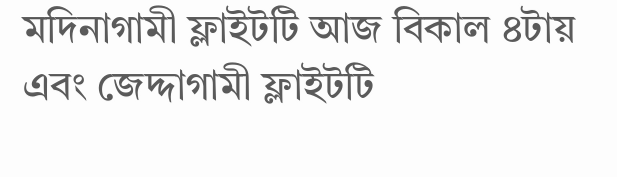মদিনাগামী ফ্লাইটটি আজ বিকাল ৪টায় এবং জেদ্দাগামী ফ্লাইটটি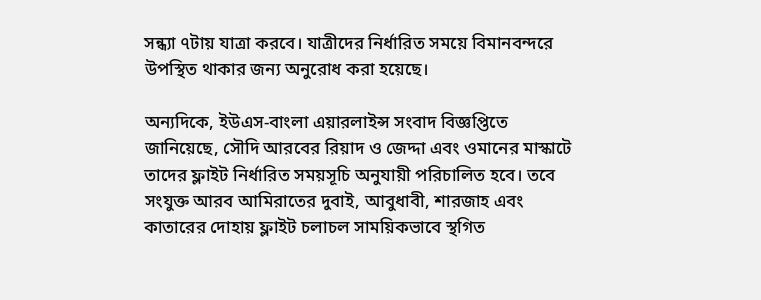সন্ধ্যা ৭টায় যাত্রা করবে। যাত্রীদের নির্ধারিত সময়ে বিমানবন্দরে উপস্থিত থাকার জন্য অনুরোধ করা হয়েছে।

অন্যদিকে, ইউএস-বাংলা এয়ারলাইন্স সংবাদ বিজ্ঞপ্তিতে জানিয়েছে, সৌদি আরবের রিয়াদ ও জেদ্দা এবং ওমানের মাস্কাটে তাদের ফ্লাইট নির্ধারিত সময়সূচি অনুযায়ী পরিচালিত হবে। তবে সংযুক্ত আরব আমিরাতের দুবাই, আবুধাবী, শারজাহ এবং কাতারের দোহায় ফ্লাইট চলাচল সাময়িকভাবে স্থগিত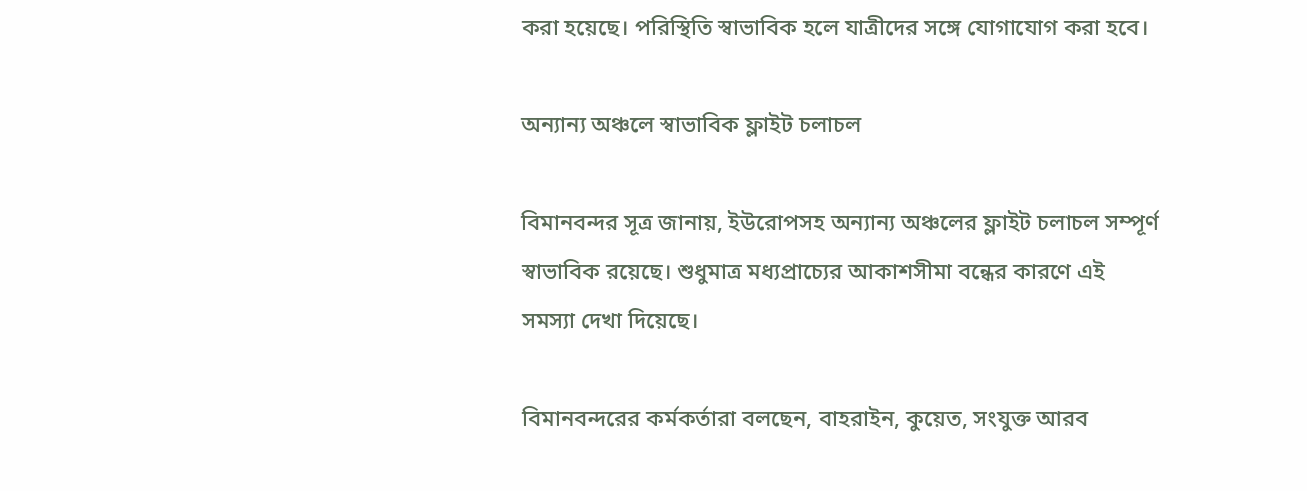করা হয়েছে। পরিস্থিতি স্বাভাবিক হলে যাত্রীদের সঙ্গে যোগাযোগ করা হবে।

অন্যান্য অঞ্চলে স্বাভাবিক ফ্লাইট চলাচল

বিমানবন্দর সূত্র জানায়, ইউরোপসহ অন্যান্য অঞ্চলের ফ্লাইট চলাচল সম্পূর্ণ স্বাভাবিক রয়েছে। শুধুমাত্র মধ্যপ্রাচ্যের আকাশসীমা বন্ধের কারণে এই সমস্যা দেখা দিয়েছে।

বিমানবন্দরের কর্মকর্তারা বলছেন, বাহরাইন, কুয়েত, সংযুক্ত আরব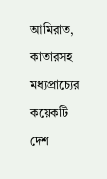আমিরাত, কাতারসহ মধ্যপ্রাচ্যের কয়েকটি দেশ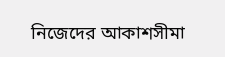নিজেদের আকাশসীমা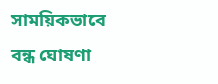সাময়িকভাবে বন্ধ ঘোষণা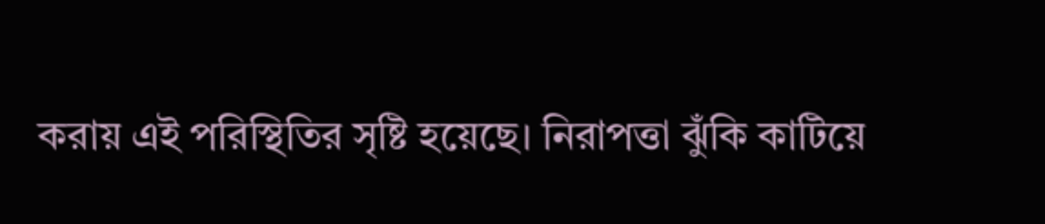করায় এই পরিস্থিতির সৃষ্টি হয়েছে। নিরাপত্তা ঝুঁকি কাটিয়ে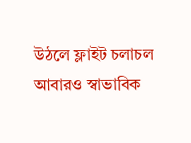উঠলে ফ্লাইট চলাচল আবারও স্বাভাবিক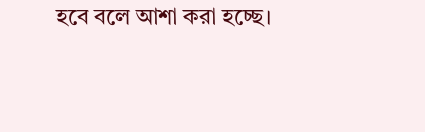হবে বলে আশা করা হচ্ছে।